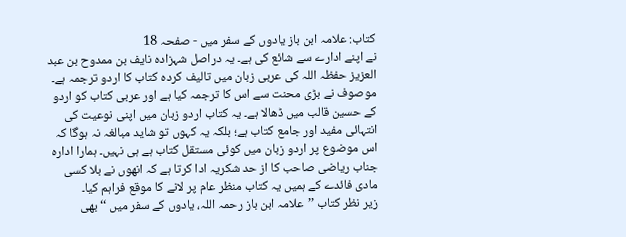کتاب: علامہ ابن باز یادوں کے سفر میں - صفحہ 18
نے اپنے ادارے سے شائع کی ہے۔ یہ دراصل شہزادہ نایف بن ممدوح بن عبد العزیز حفظہ اللہ کی عربی زبان میں تالیف کردہ کتاب کا اردو ترجمہ ہے۔ موصوف نے بڑی محنت سے اس کا ترجمہ کیا ہے اور عربی کتاب کو اردو کے حسین قالب میں ڈھالا ہے۔ یہ کتاب اردو زبان میں اپنی نوعیت کی انتہائی مفید اور جامع کتاب ہے؛ بلکہ یہ کہوں تو شاید مبالغہ نہ ہوگا کہ اس موضوع پر اردو زبان میں کوئی مستقل کتاب ہے ہی نہیں۔ ہمارا ادارہ جناب ریاضی صاحب کا از حد شکریہ ادا کرتا ہے کہ انھوں نے بلا کسی مادی فائدے کے ہمیں یہ کتاب منظر عام پر لانے کا موقع فراہم کیا۔
زیر نظر کتاب ’’علامہ ابن باز رحمہ اللہ، یادوں کے سفر میں ‘‘ بھی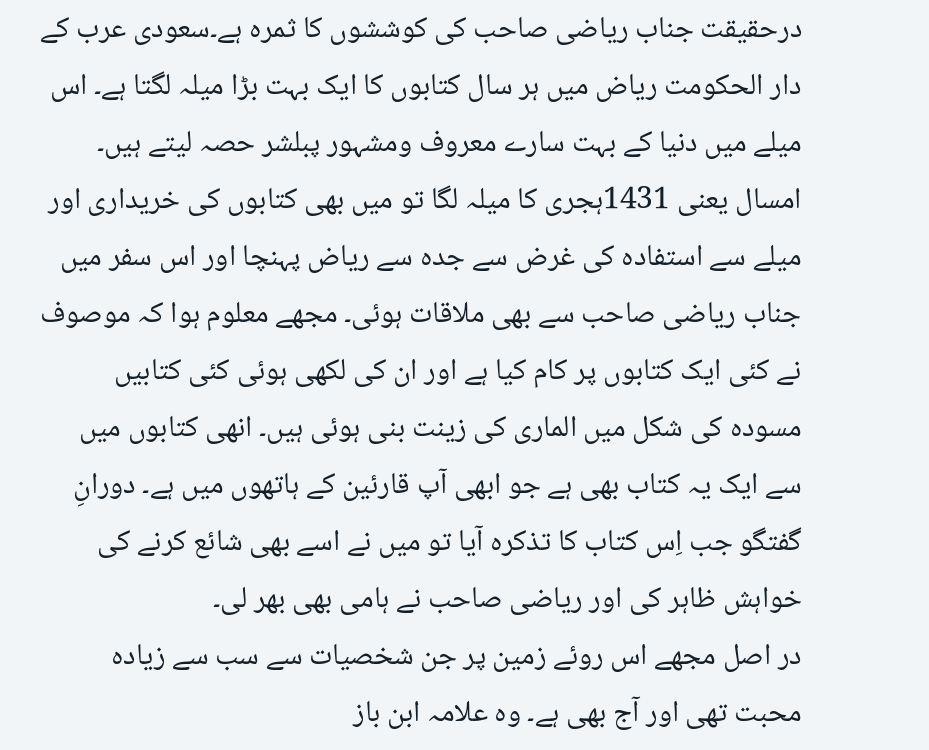درحقیقت جناب ریاضی صاحب کی کوششوں کا ثمرہ ہے۔سعودی عرب کے دار الحکومت ریاض میں ہر سال کتابوں کا ایک بہت بڑا میلہ لگتا ہے۔ اس میلے میں دنیا کے بہت سارے معروف ومشہور پبلشر حصہ لیتے ہیں۔ امسال یعنی 1431ہجری کا میلہ لگا تو میں بھی کتابوں کی خریداری اور میلے سے استفادہ کی غرض سے جدہ سے ریاض پہنچا اور اس سفر میں جناب ریاضی صاحب سے بھی ملاقات ہوئی۔ مجھے معلوم ہوا کہ موصوف نے کئی ایک کتابوں پر کام کیا ہے اور ان کی لکھی ہوئی کئی کتابیں مسودہ کی شکل میں الماری کی زینت بنی ہوئی ہیں۔ انھی کتابوں میں سے ایک یہ کتاب بھی ہے جو ابھی آپ قارئین کے ہاتھوں میں ہے۔ دورانِ گفتگو جب اِس کتاب کا تذکرہ آیا تو میں نے اسے بھی شائع کرنے کی خواہش ظاہر کی اور ریاضی صاحب نے ہامی بھی بھر لی۔
در اصل مجھے اس روئے زمین پر جن شخصیات سے سب سے زیادہ محبت تھی اور آج بھی ہے۔ وہ علامہ ابن باز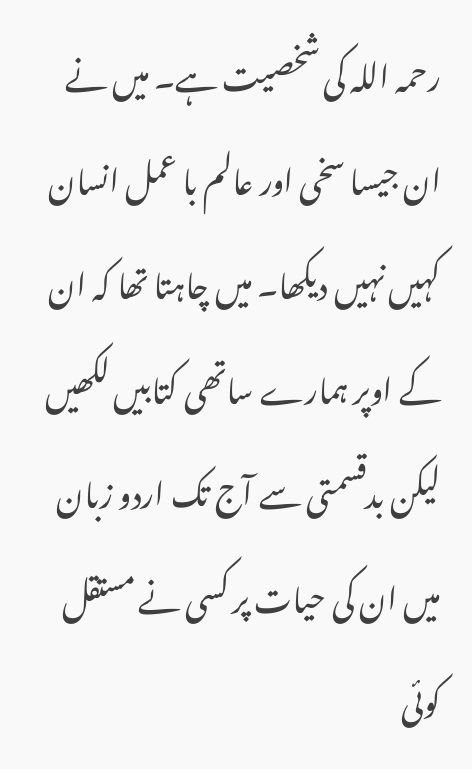رحمہ اللہ کی شخصیت ہے۔ میں نے ان جیسا سخی اور عالم با عمل انسان کہیں نہیں دیکھا۔ میں چاہتا تھا کہ ان کے اوپر ہمارے ساتھی کتابیں لکھیں لیکن بدقسمتی سے آج تک اردو زبان میں ان کی حیات پر کسی نے مستقل کوئی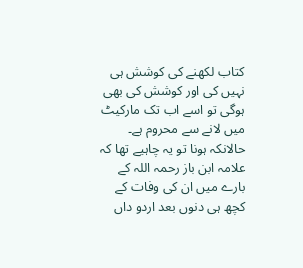کتاب لکھنے کی کوشش ہی نہیں کی اور کوشش کی بھی ہوگی تو اسے اب تک مارکیٹ میں لانے سے محروم ہے۔ حالانکہ ہونا تو یہ چاہیے تھا کہ علامہ ابن باز رحمہ اللہ کے بارے میں ان کی وفات کے کچھ ہی دنوں بعد اردو داں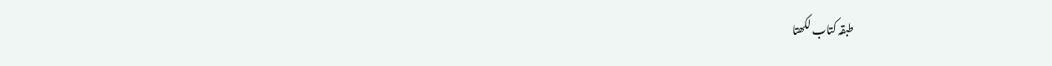طبقہ کتاب لکھتا